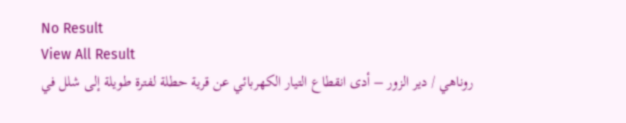No Result
View All Result
روناهي / دير الزور – أدى انقطاع التيار الكهربائي عن قرية حطلة لفترة طويلة إلى شلل في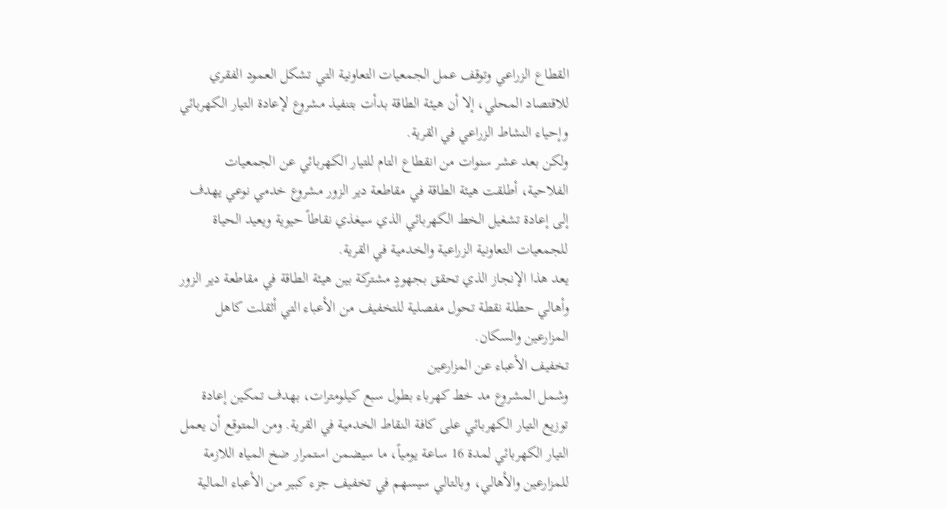القطاع الزراعي وتوقف عمل الجمعيات التعاونية التي تشكل العمود الفقري للاقتصاد المحلي، إلا أن هيئة الطاقة بدأت بتنفيذ مشروع لإعادة التيار الكهربائي وإحياء النشاط الزراعي في القرية.
ولكن بعد عشر سنوات من انقطاع التام للتيار الكهربائي عن الجمعيات الفلاحية، أطلقت هيئة الطاقة في مقاطعة دير الزور مشروع خدمي نوعي يهدف إلى إعادة تشغيل الخط الكهربائي الذي سيغذي نقاطاً حيوية ويعيد الحياة للجمعيات التعاونية الزراعية والخدمية في القرية.
يعد هذا الإنجاز الذي تحقق بجهودٍ مشتركة بين هيئة الطاقة في مقاطعة دير الزور وأهالي حطلة نقطة تحول مفصلية للتخفيف من الأعباء التي أثقلت كاهل المزارعين والسكان.
تخفيف الأعباء عن المزارعين
وشمل المشروع مد خط كهرباء بطول سبع كيلومترات، بهدف تمكين إعادة توزيع التيار الكهربائي على كافة النقاط الخدمية في القرية. ومن المتوقع أن يعمل التيار الكهربائي لمدة 16 ساعة يومياً، ما سيضمن استمرار ضخ المياه اللازمة للمزارعين والأهالي، وبالتالي سيسهم في تخفيف جزء كبير من الأعباء المالية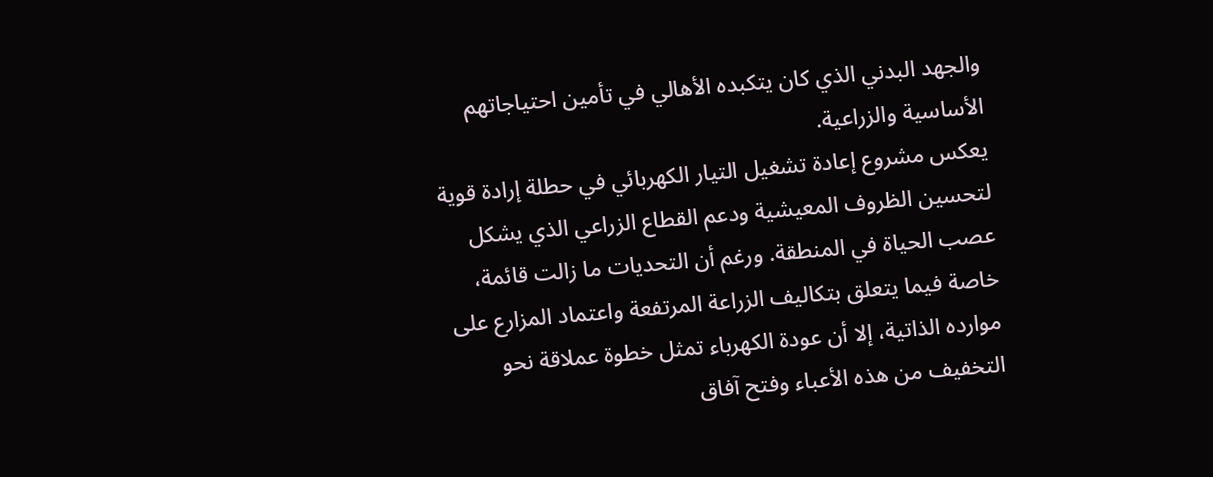والجهد البدني الذي كان يتكبده الأهالي في تأمين احتياجاتهم الأساسية والزراعية.
يعكس مشروع إعادة تشغيل التيار الكهربائي في حطلة إرادة قوية لتحسين الظروف المعيشية ودعم القطاع الزراعي الذي يشكل عصب الحياة في المنطقة. ورغم أن التحديات ما زالت قائمة، خاصة فيما يتعلق بتكاليف الزراعة المرتفعة واعتماد المزارع على موارده الذاتية، إلا أن عودة الكهرباء تمثل خطوة عملاقة نحو التخفيف من هذه الأعباء وفتح آفاق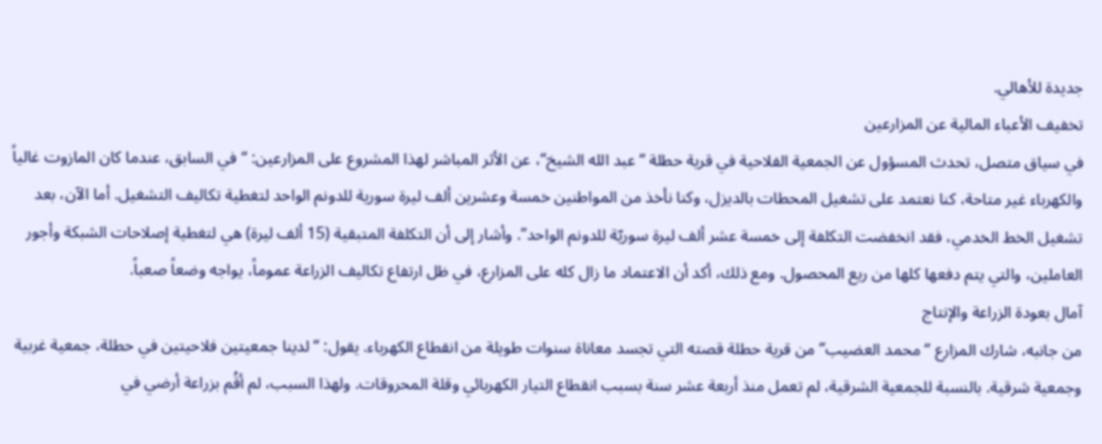جديدة للأهالي.
تخفيف الأعباء المالية عن المزارعين
في سياق متصل، تحدث المسؤول عن الجمعية الفلاحية في قرية حطلة “عبد الله الشيخ“، عن الأثر المباشر لهذا المشروع على المزارعين: “في السابق، عندما كان المازوت غالياً والكهرباء غير متاحة، كنا نعتمد على تشغيل المحطات بالديزل، وكنا نأخذ من المواطنين خمسة وعشرين ألف ليرة سورية للدونم الواحد لتغطية تكاليف التشغيل. أما الآن، بعد تشغيل الخط الخدمي، فقد انخفضت التكلفة إلى خمسة عشر ألف ليرة سوريّة للدونم الواحد”. وأشار إلى أن التكلفة المتبقية (15 ألف ليرة) هي لتغطية إصلاحات الشبكة وأجور العاملين، والتي يتم دفعها كلها من ريع المحصول. ومع ذلك، أكد أن الاعتماد ما زال كله على المزارع، في ظل ارتفاع تكاليف الزراعة عموماً، يواجه وضعاً صعباً.
آمال بعودة الزراعة والإنتاج
من جانبه، شارك المزارع “محمد العضيب” من قرية حطلة قصته التي تجسد معاناة سنوات طويلة من انقطاع الكهرباء. يقول: “لدينا جمعيتين فلاحيتين في حطلة، جمعية غربية وجمعية شرقية. بالنسبة للجمعية الشرقية، لم تعمل منذ أربعة عشر سنة بسبب انقطاع التيار الكهربائي وقلة المحروقات. ولهذا السبب، لم أقُم بزراعة أرضي في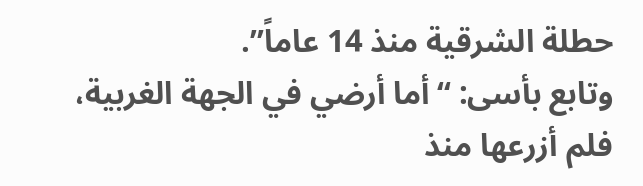حطلة الشرقية منذ 14 عاماً”.
وتابع بأسى: “أما أرضي في الجهة الغربية، فلم أزرعها منذ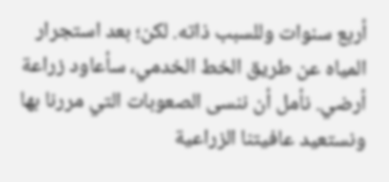أربع سنوات وللسبب ذاته. لكن؛ بعد استجرار المياه عن طريق الخط الخدمي، سأعاود زراعة أرضي. نأمل أن ننسى الصعوبات التي مررنا بها ونستعيد عافيتنا الزراعية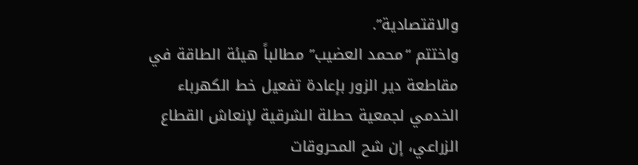والاقتصادية”.
واختتم “محمد العضيب” مطالباً هيئة الطاقة في مقاطعة دير الزور بإعادة تفعيل خط الكهرباء الخدمي لجمعية حطلة الشرقية لإنعاش القطاع الزراعي، إن شح المحروقات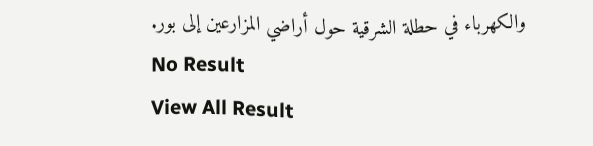والكهرباء في حطلة الشرقية حول أراضي المزارعين إلى بور.
No Result
View All Result